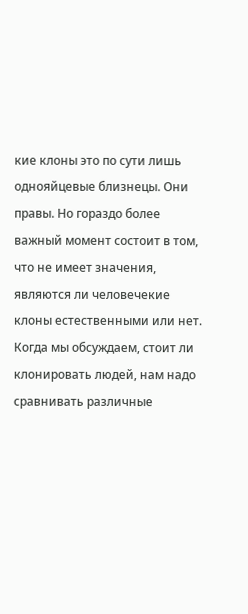кие клоны это по сути лишь однояйцевые близнецы. Они правы. Но гораздо более важный момент состоит в том, что не имеет значения, являются ли человечекие клоны естественными или нет. Когда мы обсуждаем, стоит ли клонировать людей, нам надо сравнивать различные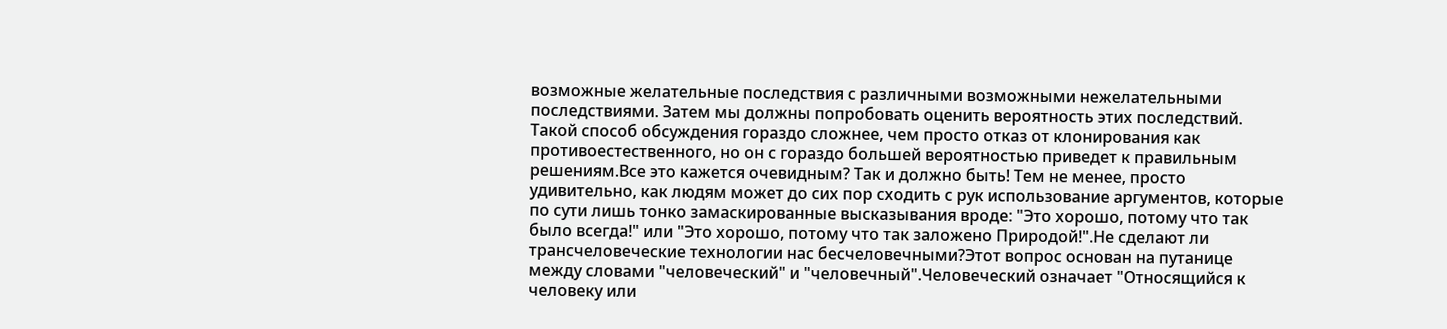возможные желательные последствия с различными возможными нежелательными последствиями. Затем мы должны попробовать оценить вероятность этих последствий. Такой способ обсуждения гораздо сложнее, чем просто отказ от клонирования как противоестественного, но он с гораздо большей вероятностью приведет к правильным решениям.Все это кажется очевидным? Так и должно быть! Тем не менее, просто удивительно, как людям может до сих пор сходить с рук использование аргументов, которые по сути лишь тонко замаскированные высказывания вроде: "Это хорошо, потому что так было всегда!" или "Это хорошо, потому что так заложено Природой!".Не сделают ли трансчеловеческие технологии нас бесчеловечными?Этот вопрос основан на путанице между словами "человеческий" и "человечный".Человеческий означает "Относящийся к человеку или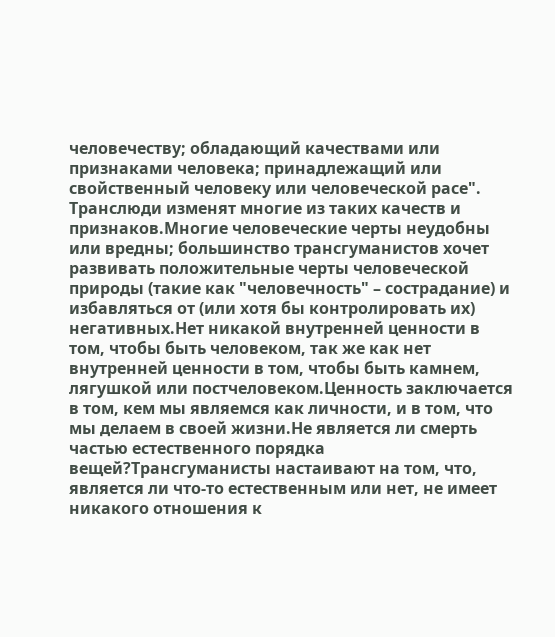человечеству; обладающий качествами или признаками человека; принадлежащий или свойственный человеку или человеческой расе". Транслюди изменят многие из таких качеств и признаков.Многие человеческие черты неудобны или вредны; большинство трансгуманистов хочет развивать положительные черты человеческой природы (такие как "человечность" – сострадание) и избавляться от (или хотя бы контролировать их) негативных.Нет никакой внутренней ценности в том, чтобы быть человеком, так же как нет внутренней ценности в том, чтобы быть камнем, лягушкой или постчеловеком.Ценность заключается в том, кем мы являемся как личности, и в том, что мы делаем в своей жизни.Не является ли смерть частью естественного порядка вещей?Трансгуманисты настаивают на том, что, является ли что-то естественным или нет, не имеет никакого отношения к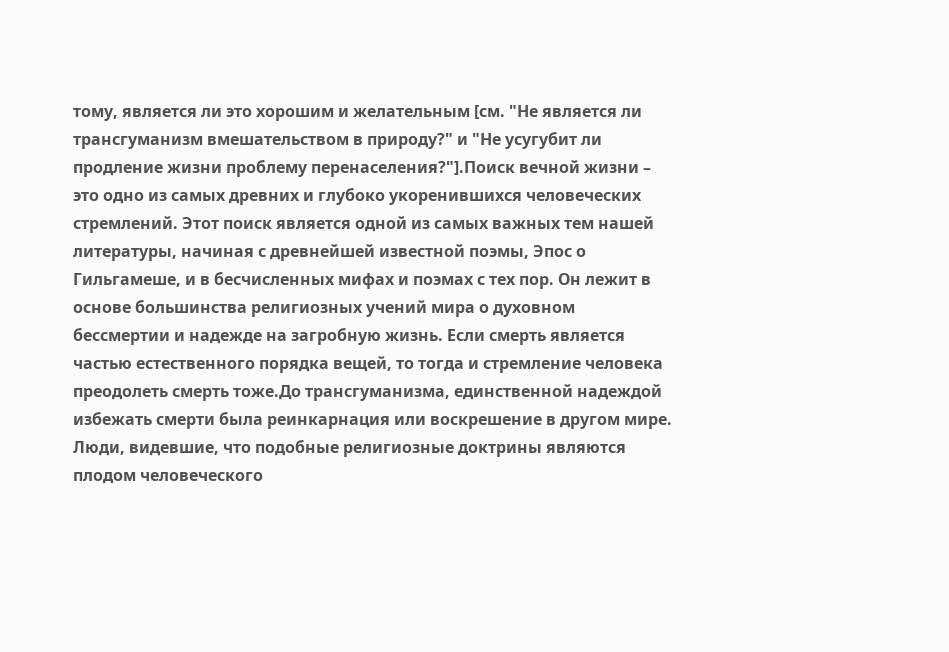тому, является ли это хорошим и желательным [см. "Не является ли трансгуманизм вмешательством в природу?" и "Не усугубит ли продление жизни проблему перенаселения?"].Поиск вечной жизни – это одно из самых древних и глубоко укоренившихся человеческих стремлений. Этот поиск является одной из самых важных тем нашей литературы, начиная с древнейшей известной поэмы, Эпос о Гильгамеше, и в бесчисленных мифах и поэмах с тех пор. Он лежит в основе большинства религиозных учений мира о духовном бессмертии и надежде на загробную жизнь. Если смерть является частью естественного порядка вещей, то тогда и стремление человека преодолеть смерть тоже.До трансгуманизма, единственной надеждой избежать смерти была реинкарнация или воскрешение в другом мире. Люди, видевшие, что подобные религиозные доктрины являются плодом человеческого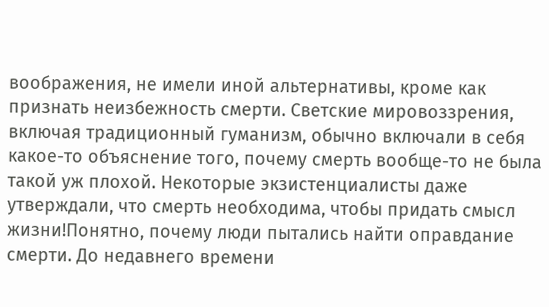воображения, не имели иной альтернативы, кроме как признать неизбежность смерти. Светские мировоззрения, включая традиционный гуманизм, обычно включали в себя какое-то объяснение того, почему смерть вообще-то не была такой уж плохой. Некоторые экзистенциалисты даже утверждали, что смерть необходима, чтобы придать смысл жизни!Понятно, почему люди пытались найти оправдание смерти. До недавнего времени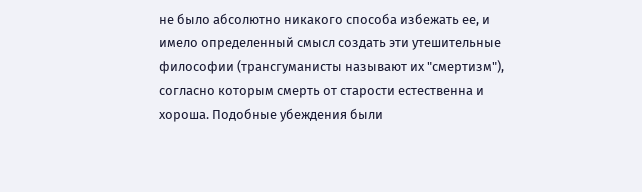не было абсолютно никакого способа избежать ее, и имело определенный смысл создать эти утешительные философии (трансгуманисты называют их "смертизм"), согласно которым смерть от старости естественна и хороша. Подобные убеждения были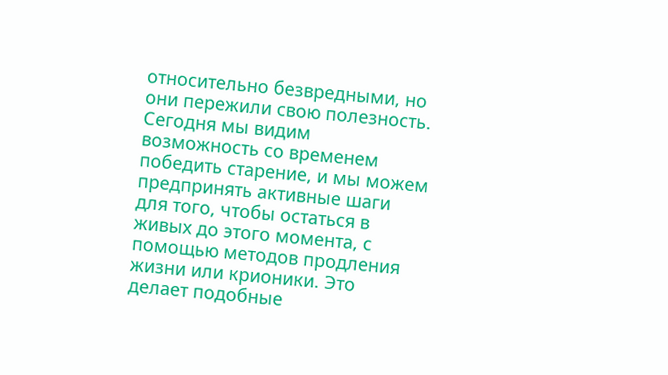относительно безвредными, но они пережили свою полезность. Сегодня мы видим возможность со временем победить старение, и мы можем предпринять активные шаги для того, чтобы остаться в живых до этого момента, с помощью методов продления жизни или крионики. Это делает подобные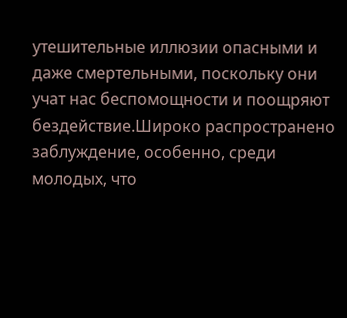утешительные иллюзии опасными и даже смертельными, поскольку они учат нас беспомощности и поощряют бездействие.Широко распространено заблуждение, особенно, среди молодых, что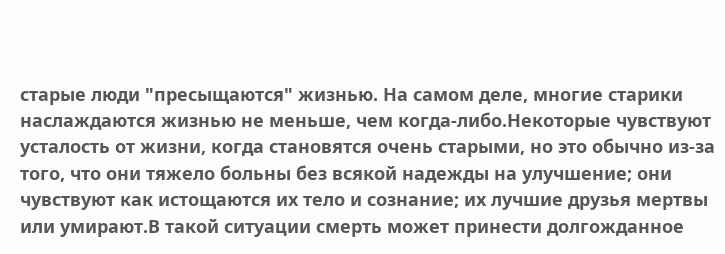старые люди "пресыщаются" жизнью. На самом деле, многие старики наслаждаются жизнью не меньше, чем когда-либо.Некоторые чувствуют усталость от жизни, когда становятся очень старыми, но это обычно из-за того, что они тяжело больны без всякой надежды на улучшение; они чувствуют как истощаются их тело и сознание; их лучшие друзья мертвы или умирают.В такой ситуации смерть может принести долгожданное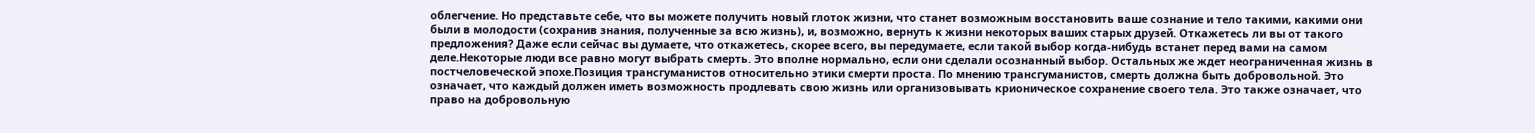облегчение. Но представьте себе, что вы можете получить новый глоток жизни, что станет возможным восстановить ваше сознание и тело такими, какими они были в молодости (сохранив знания, полученные за всю жизнь), и, возможно, вернуть к жизни некоторых ваших старых друзей. Откажетесь ли вы от такого предложения? Даже если сейчас вы думаете, что откажетесь, скорее всего, вы передумаете, если такой выбор когда-нибудь встанет перед вами на самом деле.Некоторые люди все равно могут выбрать смерть. Это вполне нормально, если они сделали осознанный выбор. Остальных же ждет неограниченная жизнь в постчеловеческой эпохе.Позиция трансгуманистов относительно этики смерти проста. По мнению трансгуманистов, смерть должна быть добровольной. Это означает, что каждый должен иметь возможность продлевать свою жизнь или организовывать крионическое сохранение своего тела. Это также означает, что право на добровольную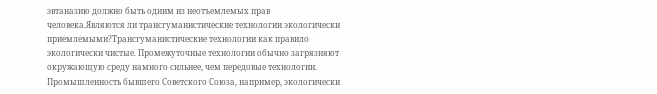эвтаназию должно быть одним из неотъемлемых прав человека.Являются ли трансгуманистические технологии экологически приемлемыми?Трансгуманистические технологии как правило экологически чистые. Промежуточные технологии обычно загрязняют окружающую среду намного сильнее, чем передовые технологии. Промышленность бывшего Советского Союза, например, экологически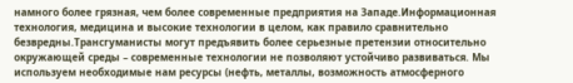намного более грязная, чем более современные предприятия на Западе.Информационная технология, медицина и высокие технологии в целом, как правило сравнительно безвредны.Трансгуманисты могут предъявить более серьезные претензии относительно окружающей среды – современные технологии не позволяют устойчиво развиваться. Мы используем необходимые нам ресурсы (нефть, металлы, возможность атмосферного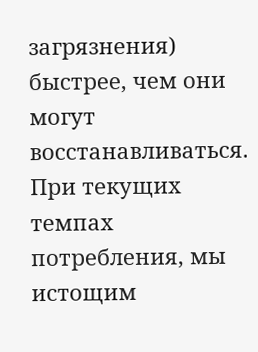загрязнения) быстрее, чем они могут восстанавливаться. При текущих темпах потребления, мы истощим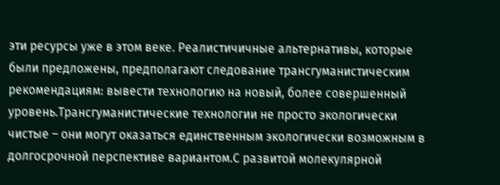эти ресурсы уже в этом веке. Реалистичичные альтернативы, которые были предложены, предполагают следование трансгуманистическим рекомендациям: вывести технологию на новый, более совершенный уровень.Трансгуманистические технологии не просто экологически чистые – они могут оказаться единственным экологически возможным в долгосрочной перспективе вариантом.С развитой молекулярной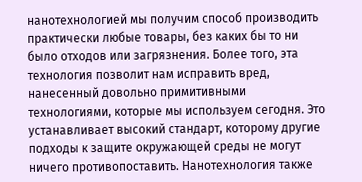нанотехнологией мы получим способ производить практически любые товары, без каких бы то ни было отходов или загрязнения. Более того, эта технология позволит нам исправить вред, нанесенный довольно примитивными технологиями, которые мы используем сегодня. Это устанавливает высокий стандарт, которому другие подходы к защите окружающей среды не могут ничего противопоставить. Нанотехнология также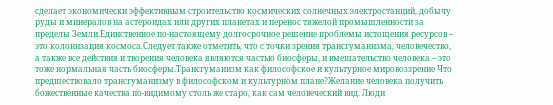сделает экономически эффективным строительство космических солнечных электростанций, добычу руды и минералов на астероидах или других планетах и перенос тяжелой промышленности за пределы Земли.Единственное по-настоящему долгосрочное решение проблемы истощения ресурсов – это колонизация космоса.Следует также отметить, что с точки зрения трансгуманизма, человечество, а также все действия и творения человека являются частью биосферы, и вмешательство человека – это тоже нормальная часть биосферы.Трансгуманизм как философское и культурное мировоззрение Что предшествовало трансгуманизму в философском и культурном плане?Желание человека получить божественные качества по-видимому столь же старо, как сам человеческий вид. Люди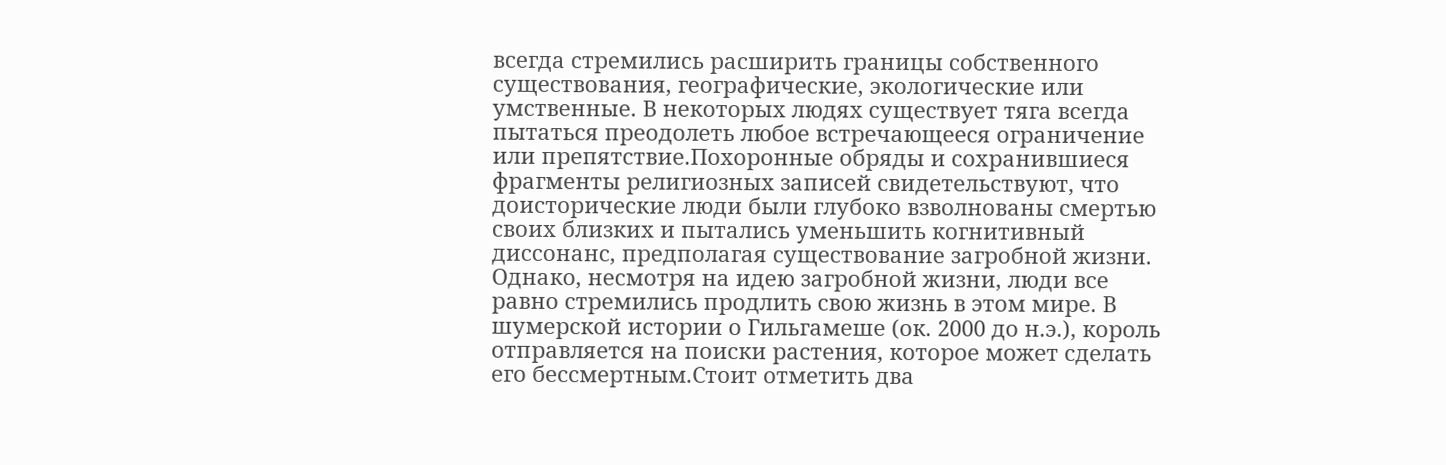всегда стремились расширить границы собственного существования, географические, экологические или умственные. В некоторых людях существует тяга всегда пытаться преодолеть любое встречающееся ограничение или препятствие.Похоронные обряды и сохранившиеся фрагменты религиозных записей свидетельствуют, что доисторические люди были глубоко взволнованы смертью своих близких и пытались уменьшить когнитивный диссонанс, предполагая существование загробной жизни. Однако, несмотря на идею загробной жизни, люди все равно стремились продлить свою жизнь в этом мире. В шумерской истории о Гильгамеше (ок. 2000 до н.э.), король отправляется на поиски растения, которое может сделать его бессмертным.Стоит отметить два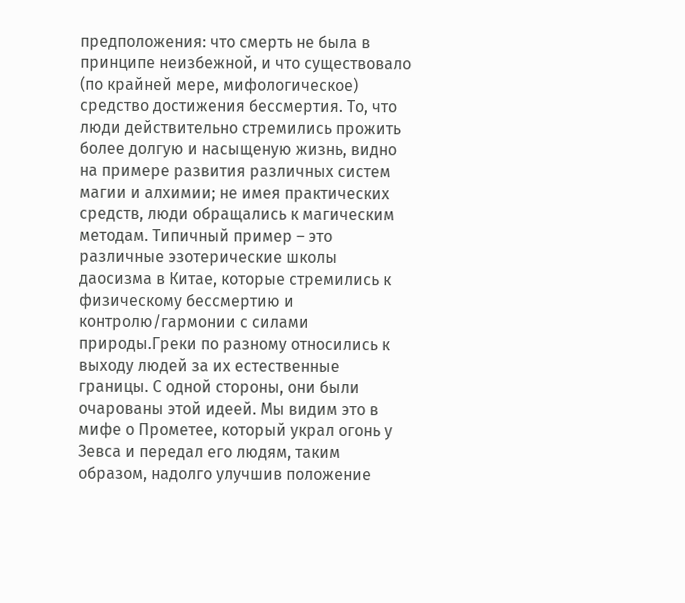предположения: что смерть не была в принципе неизбежной, и что существовало (по крайней мере, мифологическое) средство достижения бессмертия. То, что люди действительно стремились прожить более долгую и насыщеную жизнь, видно на примере развития различных систем магии и алхимии; не имея практических средств, люди обращались к магическим методам. Типичный пример – это различные эзотерические школы даосизма в Китае, которые стремились к физическому бессмертию и контролю/гармонии с силами природы.Греки по разному относились к выходу людей за их естественные границы. С одной стороны, они были очарованы этой идеей. Мы видим это в мифе о Прометее, который украл огонь у Зевса и передал его людям, таким образом, надолго улучшив положение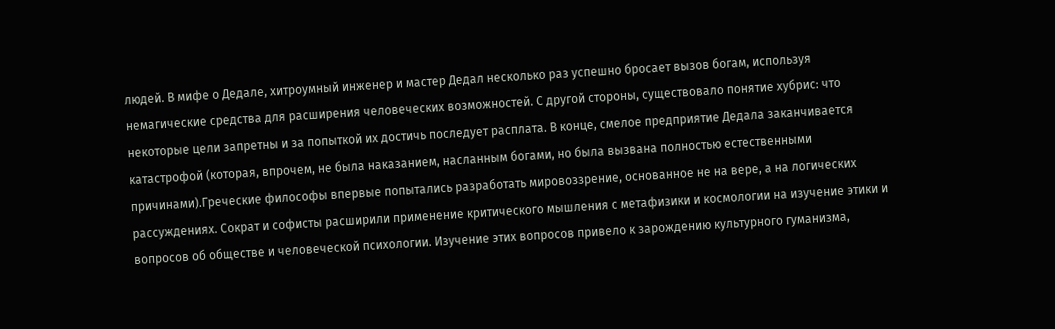людей. В мифе о Дедале, хитроумный инженер и мастер Дедал несколько раз успешно бросает вызов богам, используя немагические средства для расширения человеческих возможностей. С другой стороны, существовало понятие хубрис: что некоторые цели запретны и за попыткой их достичь последует расплата. В конце, смелое предприятие Дедала заканчивается катастрофой (которая, впрочем, не была наказанием, насланным богами, но была вызвана полностью естественными причинами).Греческие философы впервые попытались разработать мировоззрение, основанное не на вере, а на логических рассуждениях. Сократ и софисты расширили применение критического мышления с метафизики и космологии на изучение этики и вопросов об обществе и человеческой психологии. Изучение этих вопросов привело к зарождению культурного гуманизма,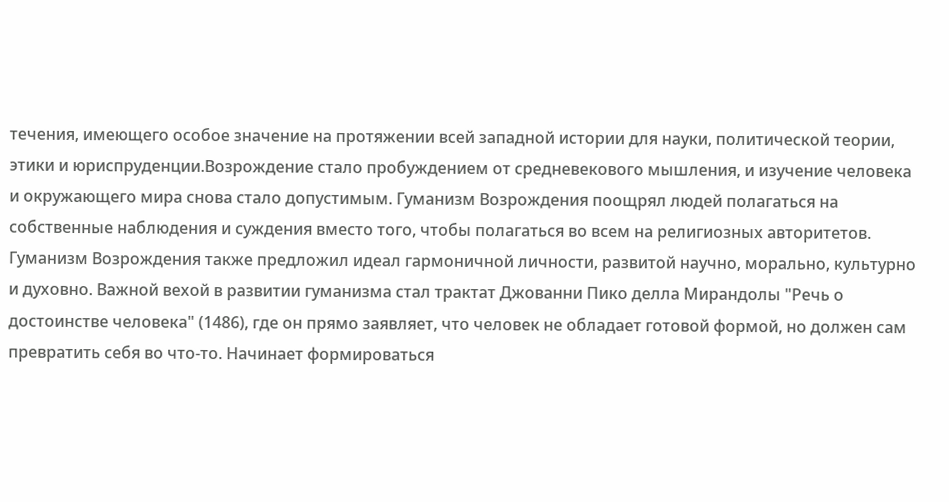течения, имеющего особое значение на протяжении всей западной истории для науки, политической теории, этики и юриспруденции.Возрождение стало пробуждением от средневекового мышления, и изучение человека и окружающего мира снова стало допустимым. Гуманизм Возрождения поощрял людей полагаться на собственные наблюдения и суждения вместо того, чтобы полагаться во всем на религиозных авторитетов. Гуманизм Возрождения также предложил идеал гармоничной личности, развитой научно, морально, культурно и духовно. Важной вехой в развитии гуманизма стал трактат Джованни Пико делла Мирандолы "Речь о достоинстве человека" (1486), где он прямо заявляет, что человек не обладает готовой формой, но должен сам превратить себя во что-то. Начинает формироваться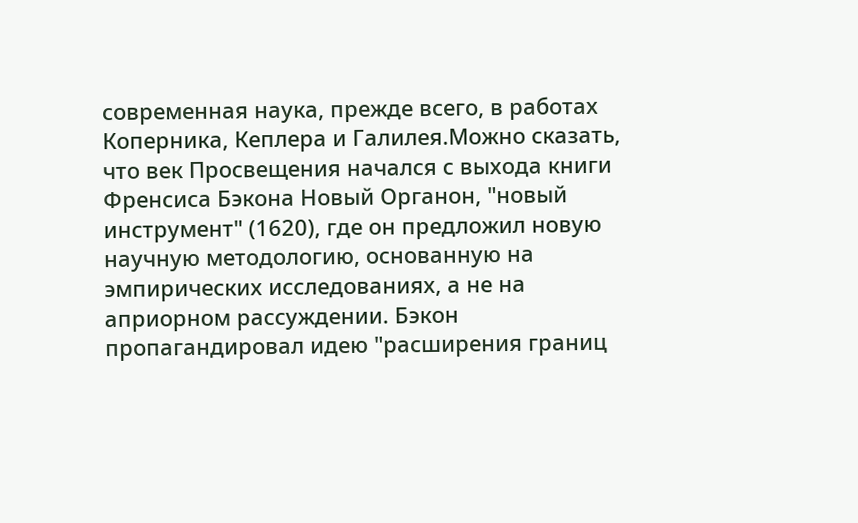современная наука, прежде всего, в работах Коперника, Кеплера и Галилея.Можно сказать, что век Просвещения начался с выхода книги Френсиса Бэкона Новый Органон, "новый инструмент" (1620), где он предложил новую научную методологию, основанную на эмпирических исследованиях, а не на априорном рассуждении. Бэкон пропагандировал идею "расширения границ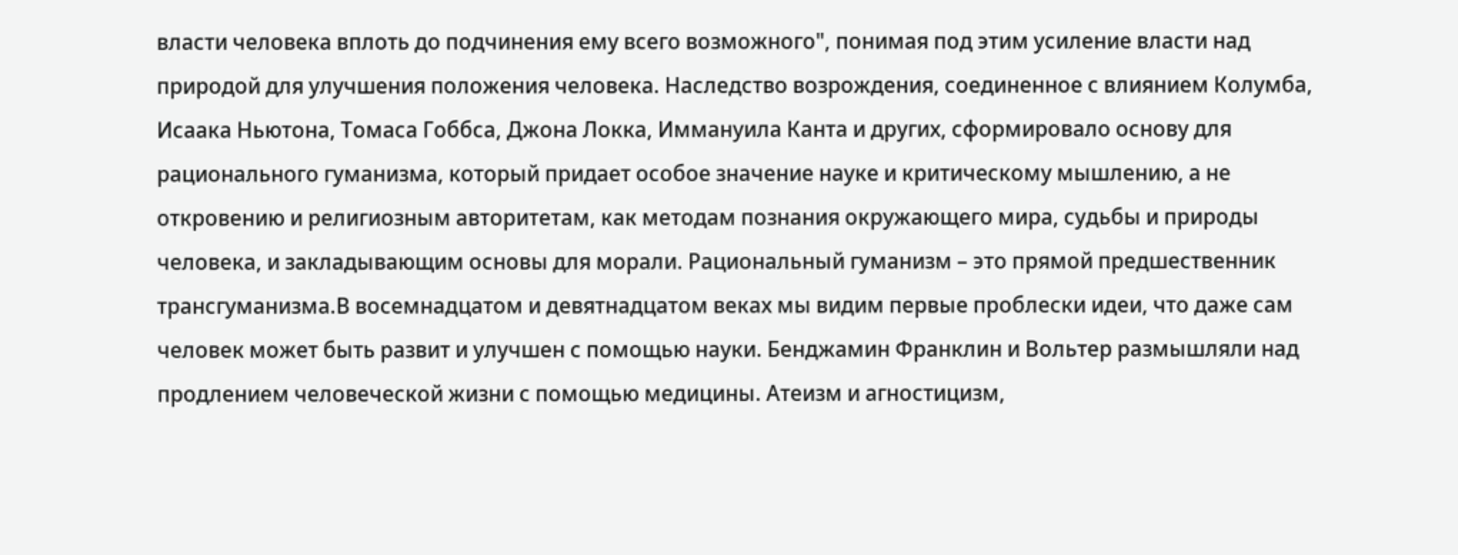власти человека вплоть до подчинения ему всего возможного", понимая под этим усиление власти над природой для улучшения положения человека. Наследство возрождения, соединенное с влиянием Колумба, Исаака Ньютона, Томаса Гоббса, Джона Локка, Иммануила Канта и других, сформировало основу для рационального гуманизма, который придает особое значение науке и критическому мышлению, а не откровению и религиозным авторитетам, как методам познания окружающего мира, судьбы и природы человека, и закладывающим основы для морали. Рациональный гуманизм – это прямой предшественник трансгуманизма.В восемнадцатом и девятнадцатом веках мы видим первые проблески идеи, что даже сам человек может быть развит и улучшен с помощью науки. Бенджамин Франклин и Вольтер размышляли над продлением человеческой жизни с помощью медицины. Атеизм и агностицизм,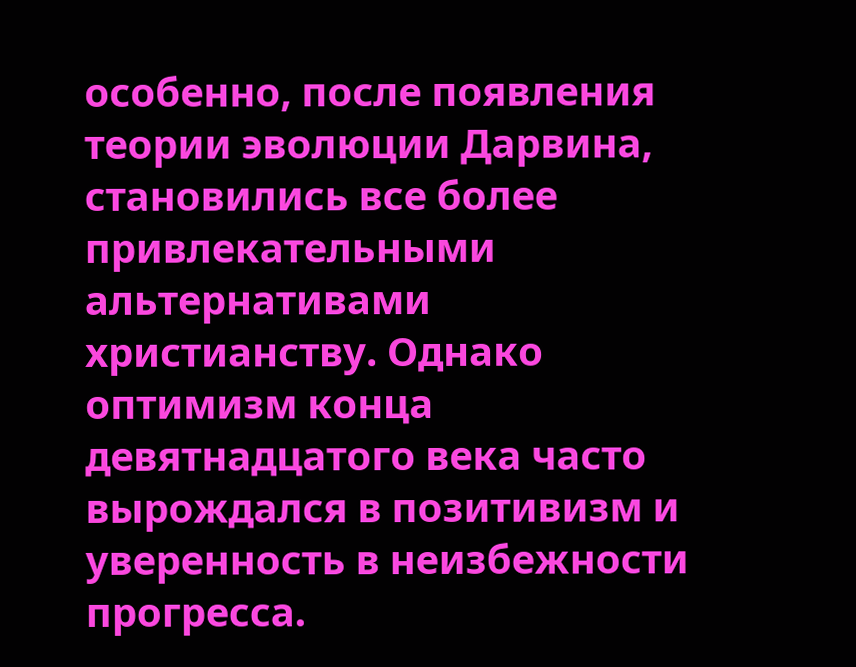особенно, после появления теории эволюции Дарвина, становились все более привлекательными альтернативами христианству. Однако оптимизм конца девятнадцатого века часто вырождался в позитивизм и уверенность в неизбежности прогресса.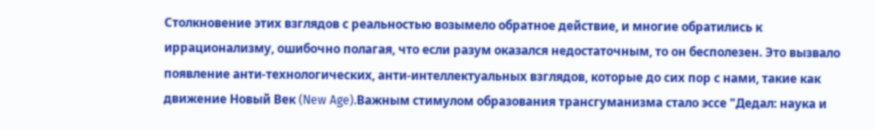Столкновение этих взглядов с реальностью возымело обратное действие, и многие обратились к иррационализму, ошибочно полагая, что если разум оказался недостаточным, то он бесполезен. Это вызвало появление анти-технологических, анти-интеллектуальных взглядов, которые до сих пор с нами, такие как движение Новый Век (New Age).Важным стимулом образования трансгуманизма стало эссе "Дедал: наука и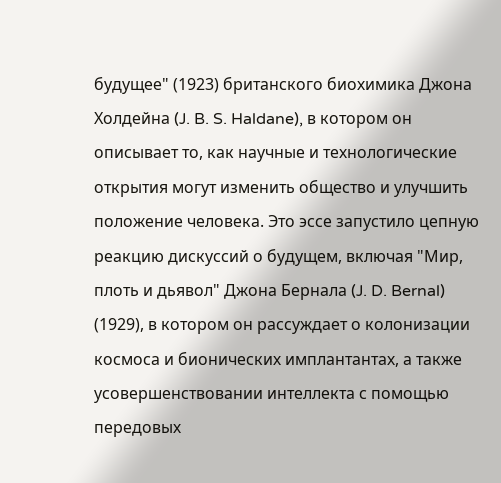будущее" (1923) британского биохимика Джона Холдейна (J. B. S. Haldane), в котором он описывает то, как научные и технологические открытия могут изменить общество и улучшить положение человека. Это эссе запустило цепную реакцию дискуссий о будущем, включая "Мир, плоть и дьявол" Джона Бернала (J. D. Bernal) (1929), в котором он рассуждает о колонизации космоса и бионических имплантантах, а также усовершенствовании интеллекта с помощью передовых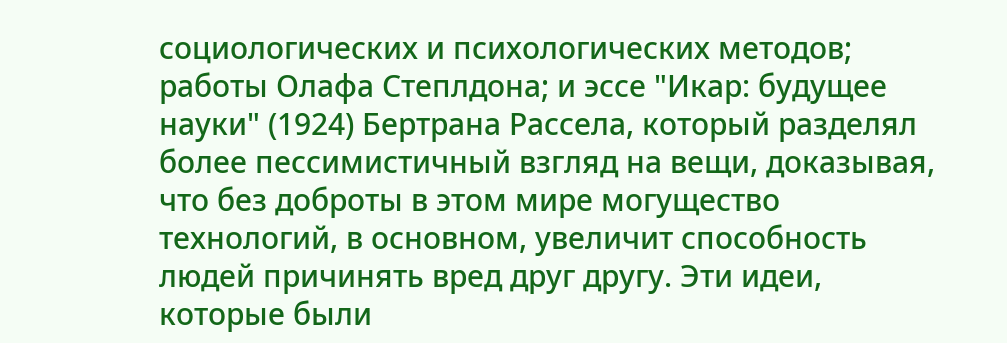социологических и психологических методов; работы Олафа Степлдона; и эссе "Икар: будущее науки" (1924) Бертрана Рассела, который разделял более пессимистичный взгляд на вещи, доказывая, что без доброты в этом мире могущество технологий, в основном, увеличит способность людей причинять вред друг другу. Эти идеи, которые были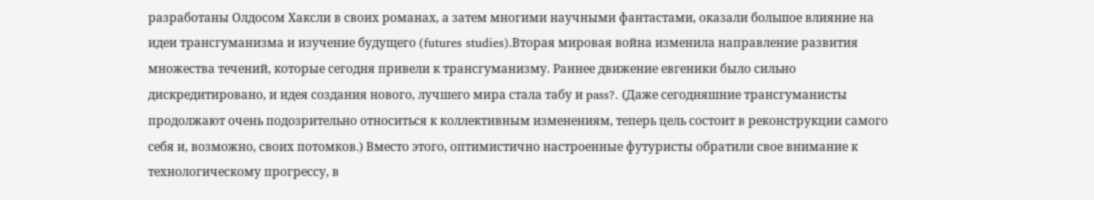разработаны Олдосом Хаксли в своих романах, а затем многими научными фантастами, оказали большое влияние на идеи трансгуманизма и изучение будущего (futures studies).Вторая мировая война изменила направление развития множества течений, которые сегодня привели к трансгуманизму. Раннее движение евгеники было сильно дискредитировано, и идея создания нового, лучшего мира стала табу и pass?. (Даже сегодняшние трансгуманисты продолжают очень подозрительно относиться к коллективным изменениям, теперь цель состоит в реконструкции самого себя и, возможно, своих потомков.) Вместо этого, оптимистично настроенные футуристы обратили свое внимание к технологическому прогрессу, в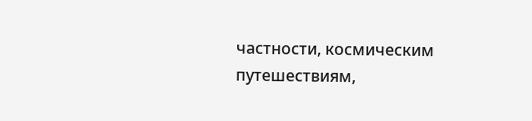частности, космическим путешествиям,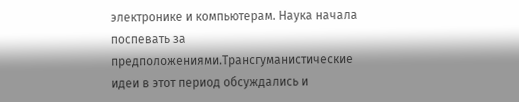электронике и компьютерам. Наука начала поспевать за предположениями.Трансгуманистические идеи в этот период обсуждались и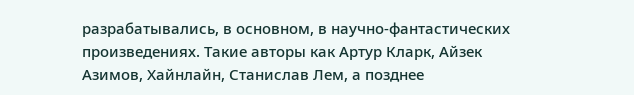разрабатывались, в основном, в научно-фантастических произведениях. Такие авторы как Артур Кларк, Айзек Азимов, Хайнлайн, Станислав Лем, а позднее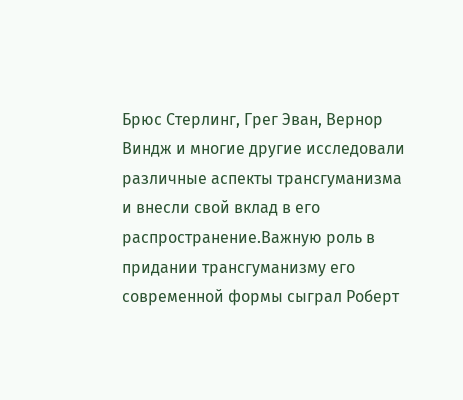Брюс Стерлинг, Грег Эван, Вернор Виндж и многие другие исследовали различные аспекты трансгуманизма и внесли свой вклад в его распространение.Важную роль в придании трансгуманизму его современной формы сыграл Роберт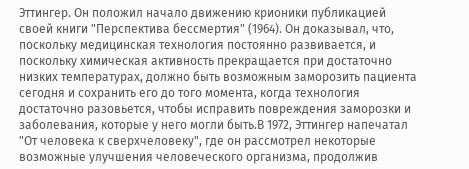Эттингер. Он положил начало движению крионики публикацией своей книги "Перспектива бессмертия" (1964). Он доказывал, что, поскольку медицинская технология постоянно развивается, и поскольку химическая активность прекращается при достаточно низких температурах, должно быть возможным заморозить пациента сегодня и сохранить его до того момента, когда технология достаточно разовьется, чтобы исправить повреждения заморозки и заболевания, которые у него могли быть.В 1972, Эттингер напечатал "От человека к сверхчеловеку", где он рассмотрел некоторые возможные улучшения человеческого организма, продолжив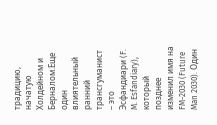традицию, начатую Холдейном и Берналом.Еще один влиятельный ранний трансгуманист – это Эсфандиари (F. M. Esfandiary), который позднее изменил имя на FM-2030 (Future Man 2030). Один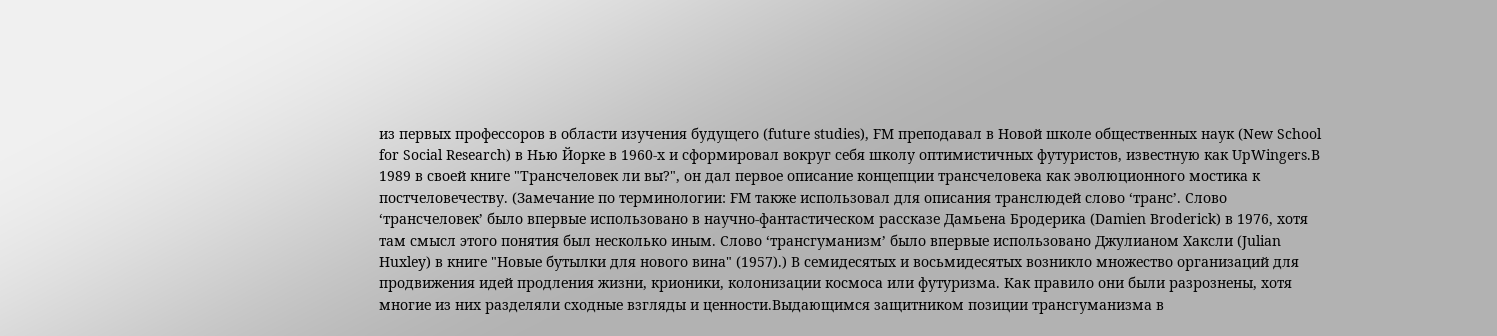из первых профессоров в области изучения будущего (future studies), FM преподавал в Новой школе общественных наук (New School for Social Research) в Нью Йорке в 1960-х и сформировал вокруг себя школу оптимистичных футуристов, известную как UpWingers.В 1989 в своей книге "Трансчеловек ли вы?", он дал первое описание концепции трансчеловека как эволюционного мостика к постчеловечеству. (Замечание по терминологии: FM также использовал для описания транслюдей слово ‘транс’. Слово ‘трансчеловек’ было впервые использовано в научно-фантастическом рассказе Дамьена Бродерика (Damien Broderick) в 1976, хотя там смысл этого понятия был несколько иным. Слово ‘трансгуманизм’ было впервые использовано Джулианом Хаксли (Julian Huxley) в книге "Новые бутылки для нового вина" (1957).) В семидесятых и восьмидесятых возникло множество организаций для продвижения идей продления жизни, крионики, колонизации космоса или футуризма. Как правило они были разрознены, хотя многие из них разделяли сходные взгляды и ценности.Выдающимся защитником позиции трансгуманизма в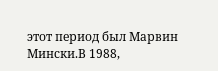этот период был Марвин Мински.В 1988,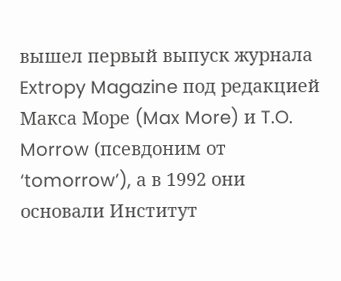вышел первый выпуск журнала Extropy Magazine под редакцией Макса Море (Max More) и T.O. Morrow (псевдоним от ‘tomorrow’), а в 1992 они основали Институт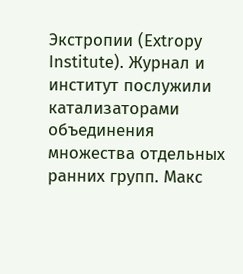Экстропии (Extropy Institute). Журнал и институт послужили катализаторами объединения множества отдельных ранних групп. Макс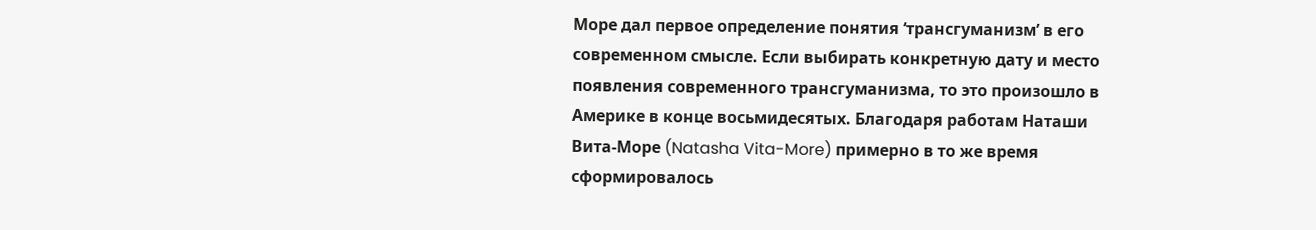Море дал первое определение понятия ‘трансгуманизм’ в его современном смысле. Если выбирать конкретную дату и место появления современного трансгуманизма, то это произошло в Америке в конце восьмидесятых. Благодаря работам Наташи Вита-Море (Natasha Vita-More) примерно в то же время сформировалось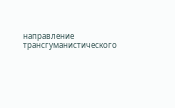направление трансгуманистического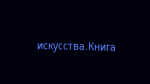искусства.Книга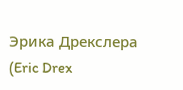Эрика Дрекслера (Eric Drex